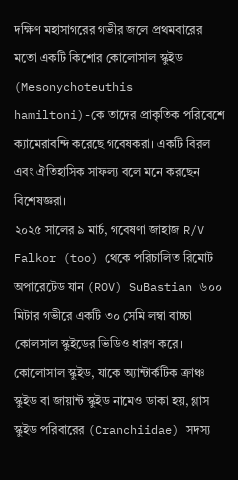দক্ষিণ মহাসাগরের গভীর জলে প্রথমবারের মতো একটি কিশোর কোলোসাল স্কুইড (Mesonychoteuthis hamiltoni)-কে তাদের প্রাকৃতিক পরিবেশে ক্যামেরাবন্দি করেছে গবেষকরা। একটি বিরল এবং ঐতিহাসিক সাফল্য বলে মনে করছেন বিশেষজ্ঞরা।
২০২৫ সালের ৯ মার্চ, গবেষণা জাহাজ R/V Falkor (too) থেকে পরিচালিত রিমোট অপারেটেড যান (ROV) SuBastian ৬০০ মিটার গভীরে একটি ৩০ সেমি লম্বা বাচ্চা কোলসাল স্কুইডের ভিডিও ধারণ করে। কোলোসাল স্কুইড, যাকে অ্যান্টার্কটিক ক্রাঞ্চ স্কুইড বা জায়ান্ট স্কুইড নামেও ডাকা হয়, গ্লাস স্কুইড পরিবারের (Cranchiidae) সদস্য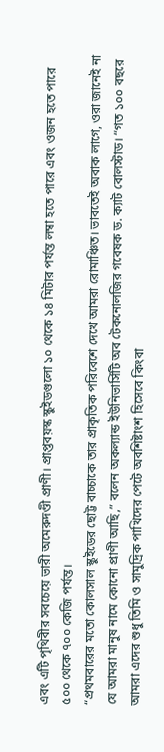এবং এটি পৃথিবীর সবচেয়ে ভারী অমেরুদণ্ডী প্রাণী। প্রাপ্তবয়স্ক স্কুইডগুলো ১০ থেকে ১৪ মিটার পর্যন্ত লম্বা হতে পারে এবং ওজন হতে পারে ৫০০ থেকে ৭০০ কেজি পর্যন্ত।
“প্রথমবারের মতো কোলসাল স্কুইডের ছোট্ট বাচ্চাকে তার প্রাকৃতিক পরিবেশে দেখে আমরা রোমাঞ্চিত। ভাবতেই অবাক লাগে, ওরা জানেই না যে আমরা মানুষ নামে কোনো প্রাণী আছি,” বলেন অকল্যান্ড ইউনিভার্সিটি অব টেকনোলজির গবেষক ড. ক্যাট বোলস্টাড। “গত ১০০ বছরে আমরা এদের শুধু তিমি ও সামুদ্রিক পাখিদের পেটে অবশিষ্টাংশ হিসেবে কিংবা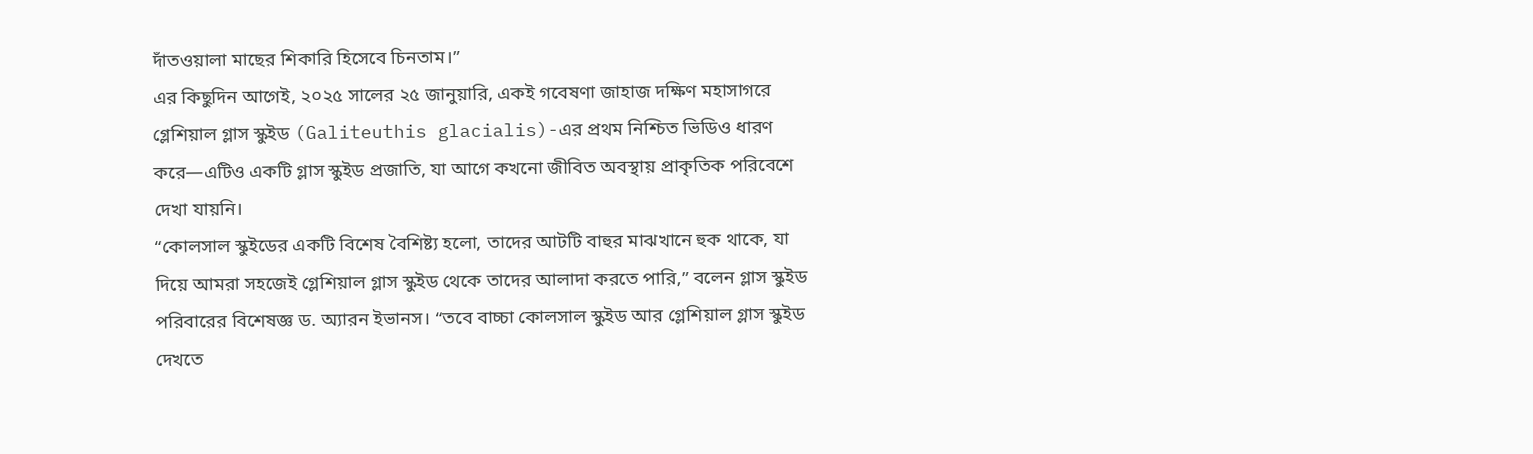দাঁতওয়ালা মাছের শিকারি হিসেবে চিনতাম।”
এর কিছুদিন আগেই, ২০২৫ সালের ২৫ জানুয়ারি, একই গবেষণা জাহাজ দক্ষিণ মহাসাগরে গ্লেশিয়াল গ্লাস স্কুইড (Galiteuthis glacialis)-এর প্রথম নিশ্চিত ভিডিও ধারণ করে—এটিও একটি গ্লাস স্কুইড প্রজাতি, যা আগে কখনো জীবিত অবস্থায় প্রাকৃতিক পরিবেশে দেখা যায়নি।
“কোলসাল স্কুইডের একটি বিশেষ বৈশিষ্ট্য হলো, তাদের আটটি বাহুর মাঝখানে হুক থাকে, যা দিয়ে আমরা সহজেই গ্লেশিয়াল গ্লাস স্কুইড থেকে তাদের আলাদা করতে পারি,” বলেন গ্লাস স্কুইড পরিবারের বিশেষজ্ঞ ড. অ্যারন ইভানস। “তবে বাচ্চা কোলসাল স্কুইড আর গ্লেশিয়াল গ্লাস স্কুইড দেখতে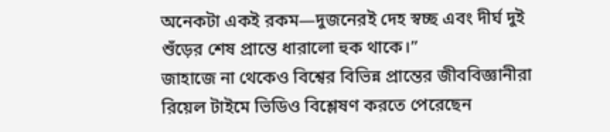অনেকটা একই রকম—দুজনেরই দেহ স্বচ্ছ এবং দীর্ঘ দুই শুঁড়ের শেষ প্রান্তে ধারালো হুক থাকে।”
জাহাজে না থেকেও বিশ্বের বিভিন্ন প্রান্তের জীববিজ্ঞানীরা রিয়েল টাইমে ভিডিও বিশ্লেষণ করতে পেরেছেন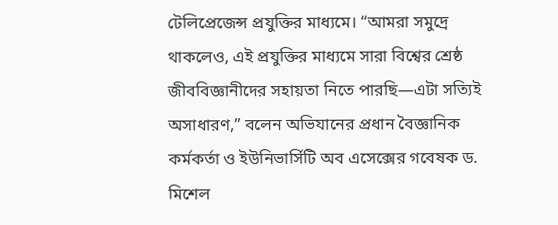টেলিপ্রেজেন্স প্রযুক্তির মাধ্যমে। “আমরা সমুদ্রে থাকলেও, এই প্রযুক্তির মাধ্যমে সারা বিশ্বের শ্রেষ্ঠ জীববিজ্ঞানীদের সহায়তা নিতে পারছি—এটা সত্যিই অসাধারণ,” বলেন অভিযানের প্রধান বৈজ্ঞানিক কর্মকর্তা ও ইউনিভার্সিটি অব এসেক্সের গবেষক ড. মিশেল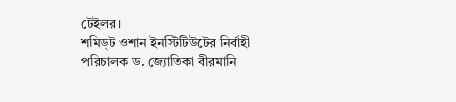টেইলর।
শমিড্ট ওশান ইনস্টিটিউটের নির্বাহী পরিচালক ড. জ্যোতিকা বীরমানি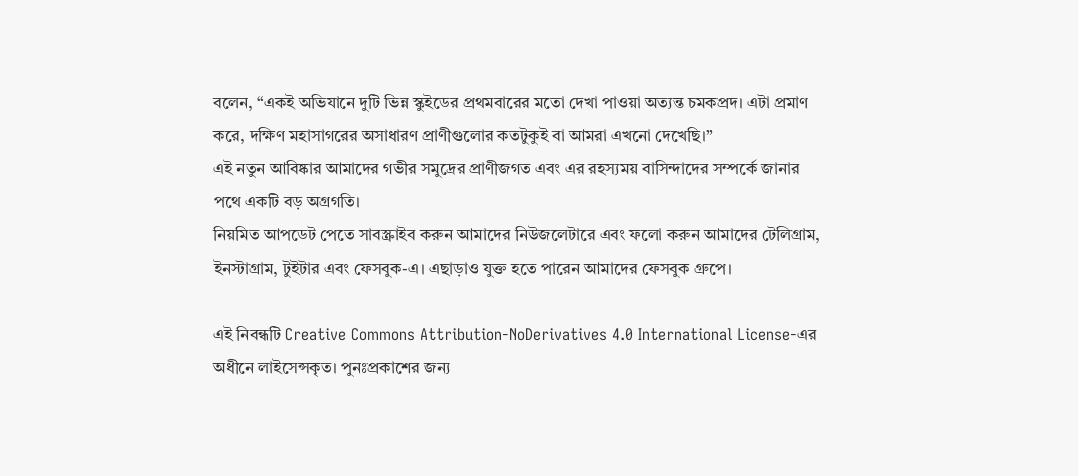বলেন, “একই অভিযানে দুটি ভিন্ন স্কুইডের প্রথমবারের মতো দেখা পাওয়া অত্যন্ত চমকপ্রদ। এটা প্রমাণ করে, দক্ষিণ মহাসাগরের অসাধারণ প্রাণীগুলোর কতটুকুই বা আমরা এখনো দেখেছি।”
এই নতুন আবিষ্কার আমাদের গভীর সমুদ্রের প্রাণীজগত এবং এর রহস্যময় বাসিন্দাদের সম্পর্কে জানার পথে একটি বড় অগ্রগতি।
নিয়মিত আপডেট পেতে সাবস্ক্রাইব করুন আমাদের নিউজলেটারে এবং ফলো করুন আমাদের টেলিগ্রাম, ইনস্টাগ্রাম, টুইটার এবং ফেসবুক-এ। এছাড়াও যুক্ত হতে পারেন আমাদের ফেসবুক গ্রুপে।

এই নিবন্ধটি Creative Commons Attribution-NoDerivatives 4.0 International License-এর অধীনে লাইসেন্সকৃত। পুনঃপ্রকাশের জন্য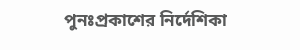পুনঃপ্রকাশের নির্দেশিকা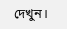দেখুন।